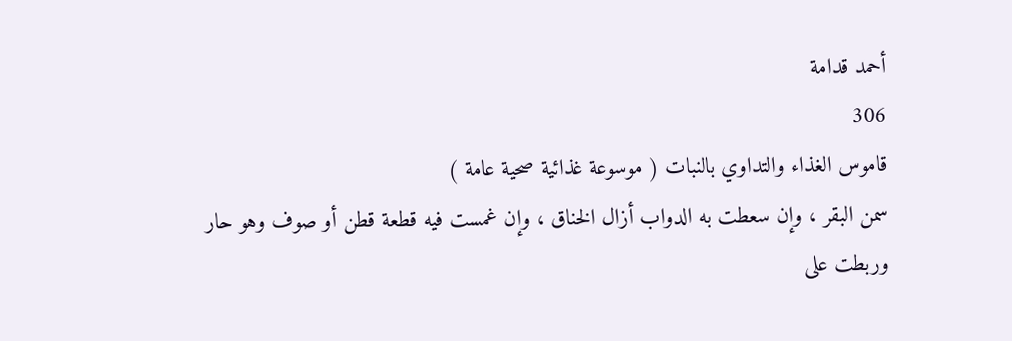أحمد قدامة
306
قاموس الغذاء والتداوي بالنبات ( موسوعة غذائية صحية عامة )
سمن البقر ، وإن سعطت به الدواب أزال الخناق ، وإن غمست فيه قطعة قطن أو صوف وهو حار وربطت على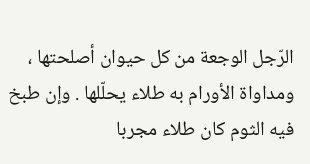الرّجل الوجعة من كل حيوان أصلحتها ، ومداواة الأورام به طلاء يحلّلها . وإن طبخ فيه الثوم كان طلاء مجربا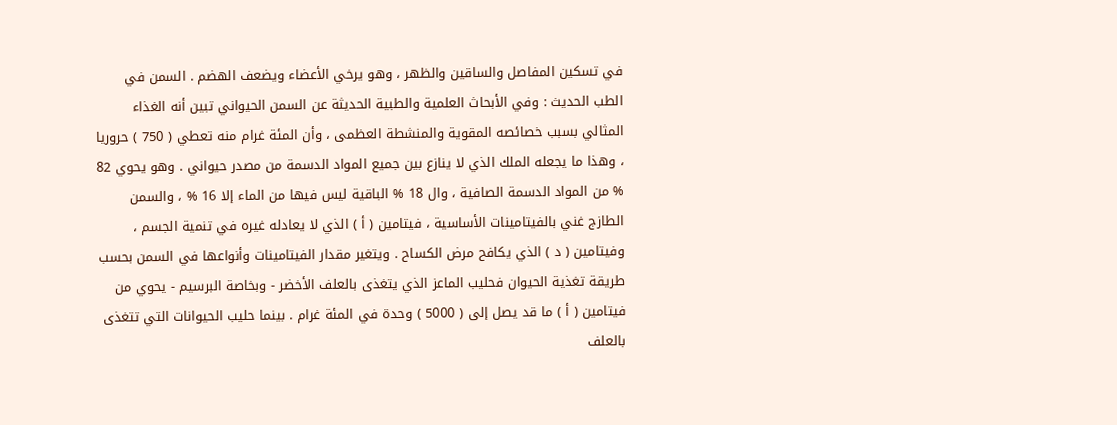في تسكين المفاصل والساقين والظهر ، وهو يرخي الأعضاء ويضعف الهضم . السمن في الطب الحديث : وفي الأبحاث العلمية والطبية الحديثة عن السمن الحيواني تبين أنه الغذاء المثالي بسبب خصائصه المقوية والمنشطة العظمى ، وأن المئة غرام منه تعطي ( 750 ) حروريا ، وهذا ما يجعله الملك الذي لا ينازع بين جميع المواد الدسمة من مصدر حيواني . وهو يحوي 82 % من المواد الدسمة الصافية ، وال 18 % الباقية ليس فيها من الماء إلا 16 % ، والسمن الطازج غني بالفيتامينات الأساسية ، فيتامين ( أ ) الذي لا يعادله غيره في تنمية الجسم ، وفيتامين ( د ) الذي يكافح مرض الكساح . ويتغير مقدار الفيتامينات وأنواعها في السمن بحسب طريقة تغذية الحيوان فحليب الماعز الذي يتغذى بالعلف الأخضر - وبخاصة البرسيم - يحوي من فيتامين ( أ ) ما قد يصل إلى ( 5000 ) وحدة في المئة غرام . بينما حليب الحيوانات التي تتغذى بالعلف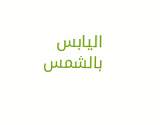اليابس بالشمس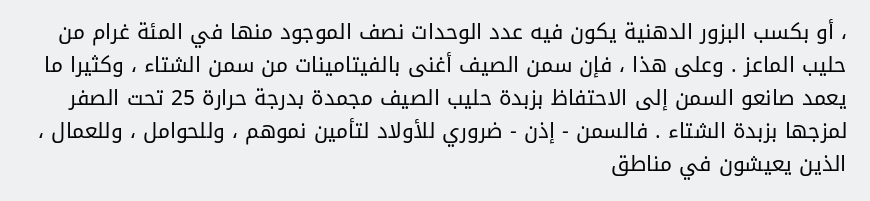، أو بكسب البزور الدهنية يكون فيه عدد الوحدات نصف الموجود منها في المئة غرام من حليب الماعز . وعلى هذا ، فإن سمن الصيف أغنى بالفيتامينات من سمن الشتاء ، وكثيرا ما يعمد صانعو السمن إلى الاحتفاظ بزبدة حليب الصيف مجمدة بدرجة حرارة 25 تحت الصفر لمزجها بزبدة الشتاء . فالسمن - إذن - ضروري للأولاد لتأمين نموهم ، وللحوامل ، وللعمال ، الذين يعيشون في مناطق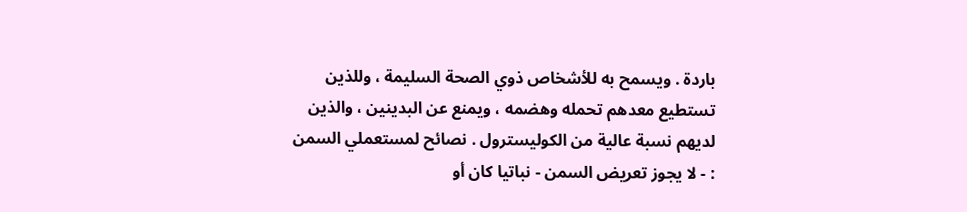باردة . ويسمح به للأشخاص ذوي الصحة السليمة ، وللذين تستطيع معدهم تحمله وهضمه ، ويمنع عن البدينين ، والذين لديهم نسبة عالية من الكوليسترول . نصائح لمستعملي السمن : - لا يجوز تعريض السمن - نباتيا كان أو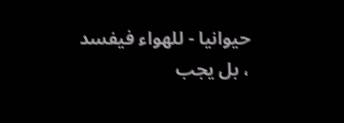حيوانيا - للهواء فيفسد ، بل يجب